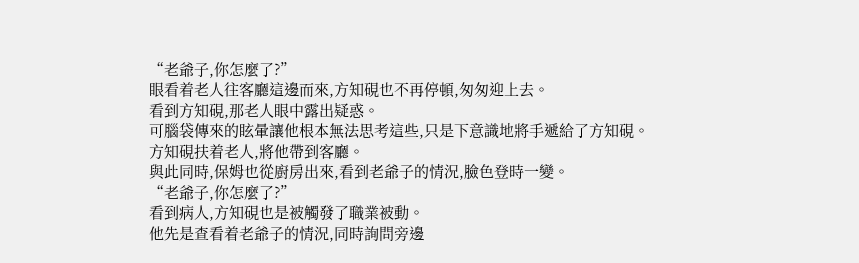“老爺子,你怎麼了?”
眼看着老人往客廳這邊而來,方知硯也不再停頓,匆匆迎上去。
看到方知硯,那老人眼中露出疑惑。
可腦袋傳來的眩暈讓他根本無法思考這些,只是下意識地將手遞給了方知硯。
方知硯扶着老人,將他帶到客廳。
與此同時,保姆也從廚房出來,看到老爺子的情況,臉色登時一變。
“老爺子,你怎麼了?”
看到病人,方知硯也是被觸發了職業被動。
他先是查看着老爺子的情況,同時詢問旁邊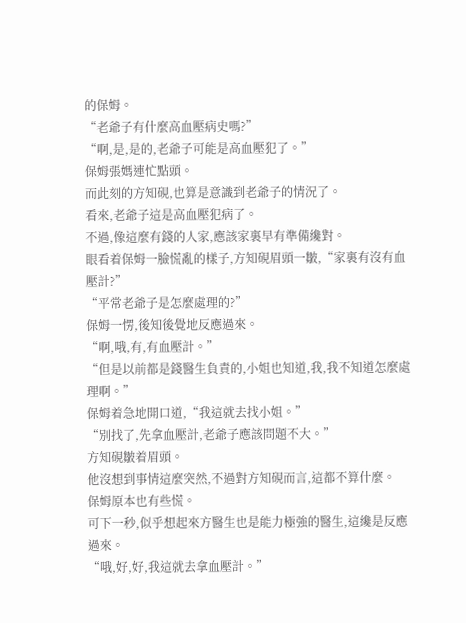的保姆。
“老爺子有什麼高血壓病史嗎?”
“啊,是,是的,老爺子可能是高血壓犯了。”
保姆張媽連忙點頭。
而此刻的方知硯,也算是意識到老爺子的情況了。
看來,老爺子這是高血壓犯病了。
不過,像這麼有錢的人家,應該家裏早有準備纔對。
眼看着保姆一臉慌亂的樣子,方知硯眉頭一皺,“家裏有沒有血壓計?”
“平常老爺子是怎麼處理的?”
保姆一愣,後知後覺地反應過來。
“啊,哦,有,有血壓計。”
“但是以前都是錢醫生負責的,小姐也知道,我,我不知道怎麼處理啊。”
保姆着急地開口道,“我這就去找小姐。”
“別找了,先拿血壓計,老爺子應該問題不大。”
方知硯皺着眉頭。
他沒想到事情這麼突然,不過對方知硯而言,這都不算什麼。
保姆原本也有些慌。
可下一秒,似乎想起來方醫生也是能力極強的醫生,這纔是反應過來。
“哦,好,好,我這就去拿血壓計。”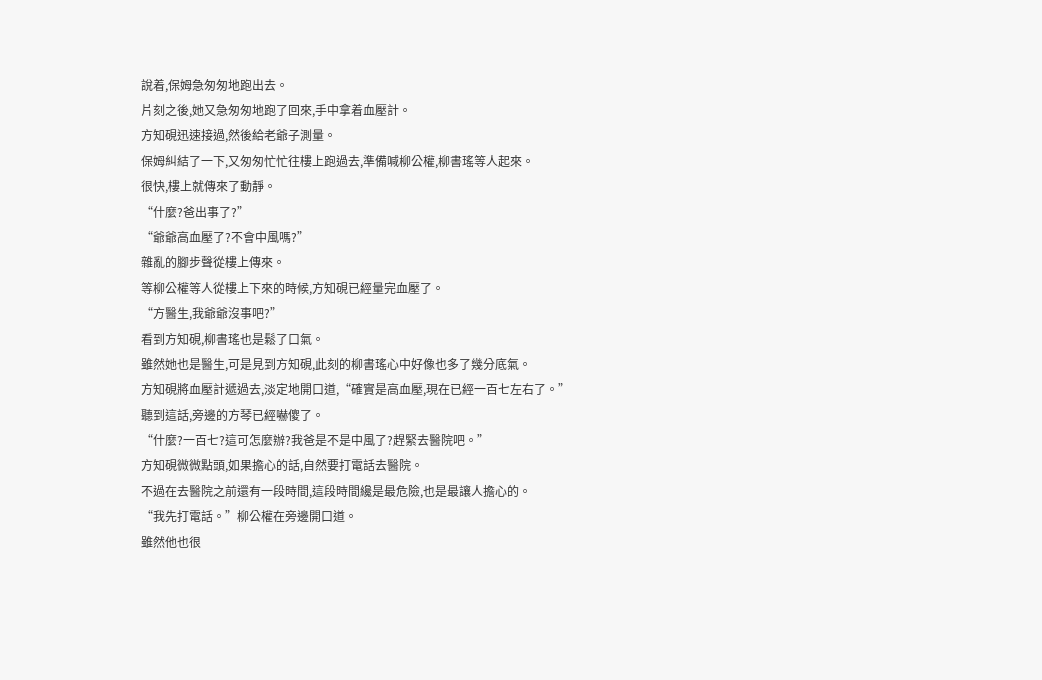說着,保姆急匆匆地跑出去。
片刻之後,她又急匆匆地跑了回來,手中拿着血壓計。
方知硯迅速接過,然後給老爺子測量。
保姆糾結了一下,又匆匆忙忙往樓上跑過去,準備喊柳公權,柳書瑤等人起來。
很快,樓上就傳來了動靜。
“什麼?爸出事了?”
“爺爺高血壓了?不會中風嗎?”
雜亂的腳步聲從樓上傳來。
等柳公權等人從樓上下來的時候,方知硯已經量完血壓了。
“方醫生,我爺爺沒事吧?”
看到方知硯,柳書瑤也是鬆了口氣。
雖然她也是醫生,可是見到方知硯,此刻的柳書瑤心中好像也多了幾分底氣。
方知硯將血壓計遞過去,淡定地開口道,“確實是高血壓,現在已經一百七左右了。”
聽到這話,旁邊的方琴已經嚇傻了。
“什麼?一百七?這可怎麼辦?我爸是不是中風了?趕緊去醫院吧。”
方知硯微微點頭,如果擔心的話,自然要打電話去醫院。
不過在去醫院之前還有一段時間,這段時間纔是最危險,也是最讓人擔心的。
“我先打電話。”柳公權在旁邊開口道。
雖然他也很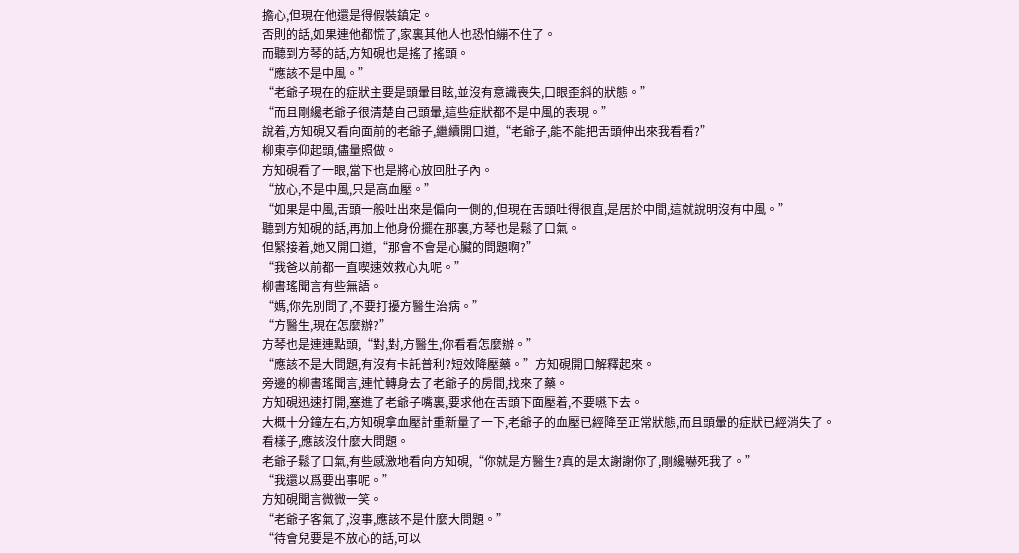擔心,但現在他還是得假裝鎮定。
否則的話,如果連他都慌了,家裏其他人也恐怕繃不住了。
而聽到方琴的話,方知硯也是搖了搖頭。
“應該不是中風。”
“老爺子現在的症狀主要是頭暈目眩,並沒有意識喪失,口眼歪斜的狀態。”
“而且剛纔老爺子很清楚自己頭暈,這些症狀都不是中風的表現。”
說着,方知硯又看向面前的老爺子,繼續開口道,“老爺子,能不能把舌頭伸出來我看看?”
柳東亭仰起頭,儘量照做。
方知硯看了一眼,當下也是將心放回肚子內。
“放心,不是中風,只是高血壓。”
“如果是中風,舌頭一般吐出來是偏向一側的,但現在舌頭吐得很直,是居於中間,這就說明沒有中風。”
聽到方知硯的話,再加上他身份擺在那裏,方琴也是鬆了口氣。
但緊接着,她又開口道,“那會不會是心臟的問題啊?”
“我爸以前都一直喫速效救心丸呢。”
柳書瑤聞言有些無語。
“媽,你先別問了,不要打擾方醫生治病。”
“方醫生,現在怎麼辦?”
方琴也是連連點頭,“對,對,方醫生,你看看怎麼辦。”
“應該不是大問題,有沒有卡託普利?短效降壓藥。”方知硯開口解釋起來。
旁邊的柳書瑤聞言,連忙轉身去了老爺子的房間,找來了藥。
方知硯迅速打開,塞進了老爺子嘴裏,要求他在舌頭下面壓着,不要嚥下去。
大概十分鐘左右,方知硯拿血壓計重新量了一下,老爺子的血壓已經降至正常狀態,而且頭暈的症狀已經消失了。
看樣子,應該沒什麼大問題。
老爺子鬆了口氣,有些感激地看向方知硯,“你就是方醫生?真的是太謝謝你了,剛纔嚇死我了。”
“我還以爲要出事呢。”
方知硯聞言微微一笑。
“老爺子客氣了,沒事,應該不是什麼大問題。”
“待會兒要是不放心的話,可以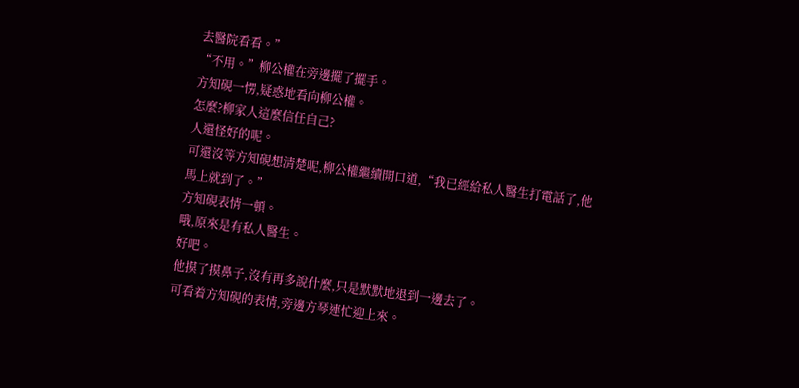去醫院看看。”
“不用。”柳公權在旁邊擺了擺手。
方知硯一愣,疑惑地看向柳公權。
怎麼?柳家人這麼信任自己?
人還怪好的呢。
可還沒等方知硯想清楚呢,柳公權繼續開口道,“我已經給私人醫生打電話了,他馬上就到了。”
方知硯表情一頓。
哦,原來是有私人醫生。
好吧。
他摸了摸鼻子,沒有再多說什麼,只是默默地退到一邊去了。
可看着方知硯的表情,旁邊方琴連忙迎上來。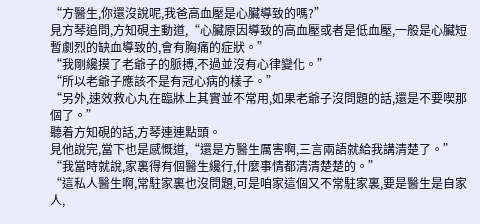“方醫生,你還沒說呢,我爸高血壓是心臟導致的嗎?”
見方琴追問,方知硯主動道,“心臟原因導致的高血壓或者是低血壓,一般是心臟短暫劇烈的缺血導致的,會有胸痛的症狀。”
“我剛纔摸了老爺子的脈搏,不過並沒有心律變化。”
“所以老爺子應該不是有冠心病的樣子。”
“另外,速效救心丸在臨牀上其實並不常用,如果老爺子沒問題的話,還是不要喫那個了。”
聽着方知硯的話,方琴連連點頭。
見他說完,當下也是感慨道,“還是方醫生厲害啊,三言兩語就給我講清楚了。”
“我當時就說,家裏得有個醫生纔行,什麼事情都清清楚楚的。”
“這私人醫生啊,常駐家裏也沒問題,可是咱家這個又不常駐家裏,要是醫生是自家人,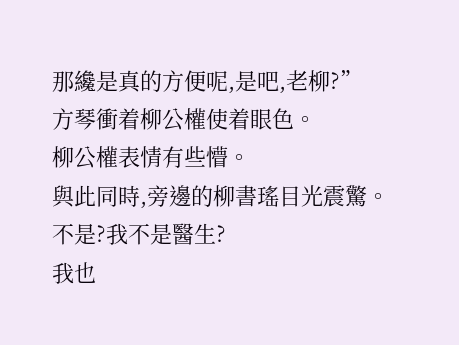那纔是真的方便呢,是吧,老柳?”
方琴衝着柳公權使着眼色。
柳公權表情有些懵。
與此同時,旁邊的柳書瑤目光震驚。
不是?我不是醫生?
我也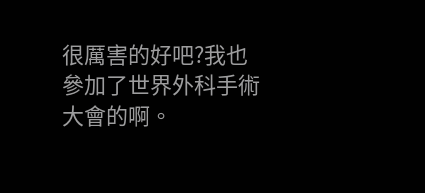很厲害的好吧?我也參加了世界外科手術大會的啊。